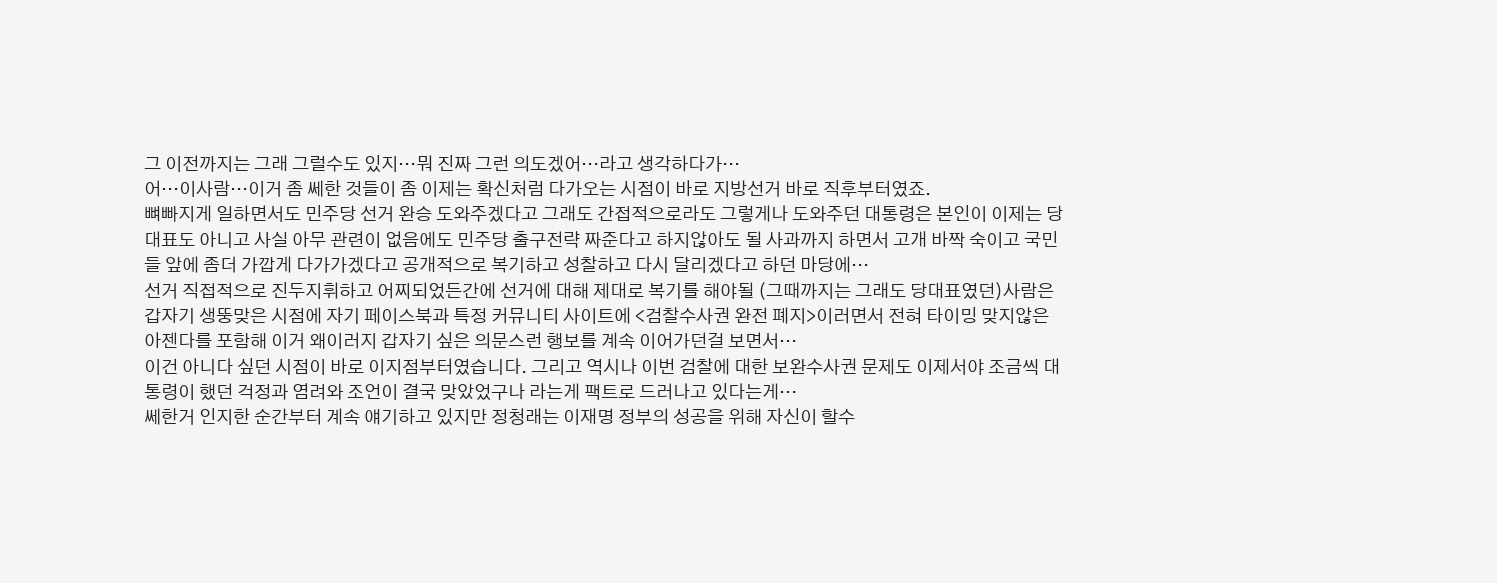그 이전까지는 그래 그럴수도 있지…뭐 진짜 그런 의도겠어…라고 생각하다가…
어…이사람…이거 좀 쎄한 것들이 좀 이제는 확신처럼 다가오는 시점이 바로 지방선거 바로 직후부터였죠.
뼈빠지게 일하면서도 민주당 선거 완승 도와주겠다고 그래도 간접적으로라도 그렇게나 도와주던 대통령은 본인이 이제는 당대표도 아니고 사실 아무 관련이 없음에도 민주당 출구전략 짜준다고 하지않아도 될 사과까지 하면서 고개 바짝 숙이고 국민들 앞에 좀더 가깝게 다가가겠다고 공개적으로 복기하고 성찰하고 다시 달리겠다고 하던 마당에…
선거 직접적으로 진두지휘하고 어찌되었든간에 선거에 대해 제대로 복기를 해야될 (그때까지는 그래도 당대표였던)사람은 갑자기 생뚱맞은 시점에 자기 페이스북과 특정 커뮤니티 사이트에 <검찰수사권 완전 폐지>이러면서 전혀 타이밍 맞지않은 아젠다를 포함해 이거 왜이러지 갑자기 싶은 의문스런 행보를 계속 이어가던걸 보면서…
이건 아니다 싶던 시점이 바로 이지점부터였습니다. 그리고 역시나 이번 검찰에 대한 보완수사권 문제도 이제서야 조금씩 대통령이 했던 걱정과 염려와 조언이 결국 맞았었구나 라는게 팩트로 드러나고 있다는게…
쎄한거 인지한 순간부터 계속 얘기하고 있지만 정청래는 이재명 정부의 성공을 위해 자신이 할수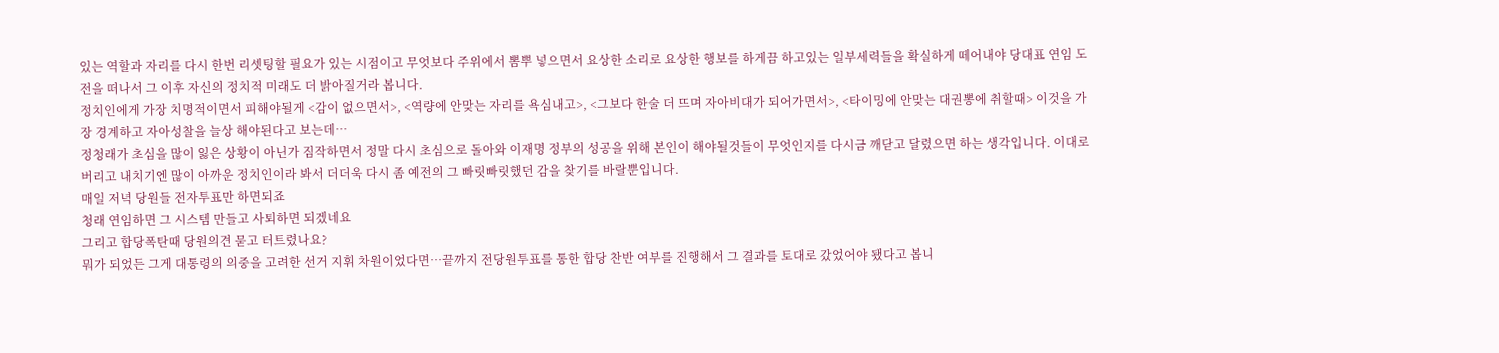있는 역할과 자리를 다시 한번 리셋팅할 필요가 있는 시점이고 무엇보다 주위에서 뽐뿌 넣으면서 요상한 소리로 요상한 행보를 하게끔 하고있는 일부세력들을 확실하게 떼어내야 당대표 연임 도전을 떠나서 그 이후 자신의 정치적 미래도 더 밝아질거라 봅니다.
정치인에게 가장 치명적이면서 피해야될게 <감이 없으면서>, <역량에 안맞는 자리를 욕심내고>, <그보다 한술 더 뜨며 자아비대가 되어가면서>, <타이밍에 안맞는 대권뽕에 취할때> 이것을 가장 경계하고 자아성찰을 늘상 해야된다고 보는데…
정청래가 초심을 많이 잃은 상황이 아닌가 짐작하면서 정말 다시 초심으로 돌아와 이재명 정부의 성공을 위해 본인이 해야될것들이 무엇인지를 다시금 깨닫고 달렸으면 하는 생각입니다. 이대로 버리고 내치기엔 많이 아까운 정치인이라 봐서 더더욱 다시 좀 예전의 그 빠릿빠릿했던 감을 찾기를 바랄뿐입니다.
매일 저녁 당원들 전자투표만 하면되죠
청래 연임하면 그 시스템 만들고 사퇴하면 되겠네요
그리고 합당폭탄때 당원의견 묻고 터트렸나요?
뭐가 되었든 그게 대통령의 의중을 고려한 선거 지휘 차원이었다면…끝까지 전당원투표를 통한 합당 찬반 여부를 진행해서 그 결과를 토대로 갔었어야 됐다고 봅니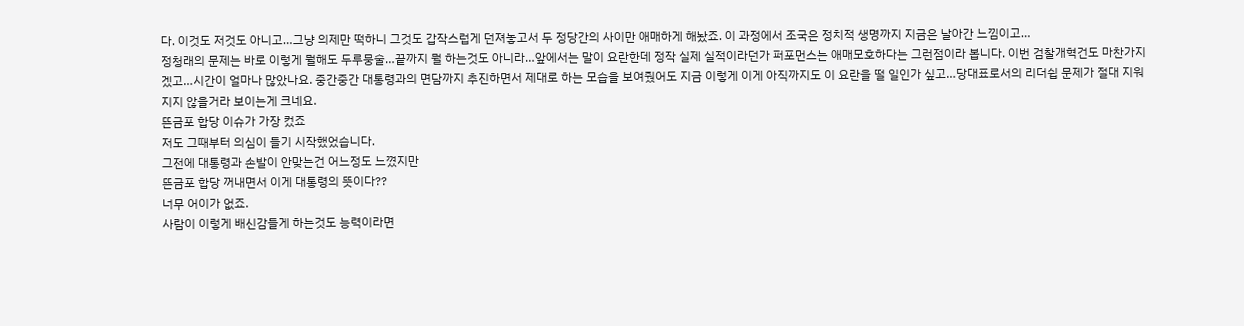다. 이것도 저것도 아니고…그냥 의제만 떡하니 그것도 갑작스럽게 던져놓고서 두 정당간의 사이만 애매하게 해놨죠. 이 과정에서 조국은 정치적 생명까지 지금은 날아간 느낌이고…
정청래의 문제는 바로 이렇게 뭘해도 두루뭉술…끝까지 뭘 하는것도 아니라…앞에서는 말이 요란한데 정작 실제 실적이라던가 퍼포먼스는 애매모호하다는 그런점이라 봅니다. 이번 검찰개혁건도 마찬가지겠고…시간이 얼마나 많았나요. 중간중간 대통령과의 면담까지 추진하면서 제대로 하는 모습을 보여줬어도 지금 이렇게 이게 아직까지도 이 요란을 떨 일인가 싶고…당대표로서의 리더쉽 문제가 절대 지워지지 않을거라 보이는게 크네요.
뜬금포 합당 이슈가 가장 컸죠
저도 그때부터 의심이 들기 시작했었습니다.
그전에 대통령과 손발이 안맞는건 어느정도 느꼈지만
뜬금포 합당 꺼내면서 이게 대통령의 뜻이다??
너무 어이가 없죠.
사람이 이렇게 배신감들게 하는것도 능력이라면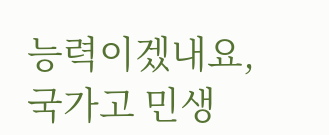능력이겠내요,
국가고 민생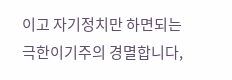이고 자기정치만 하면되는 극한이기주의 경멸합니다,